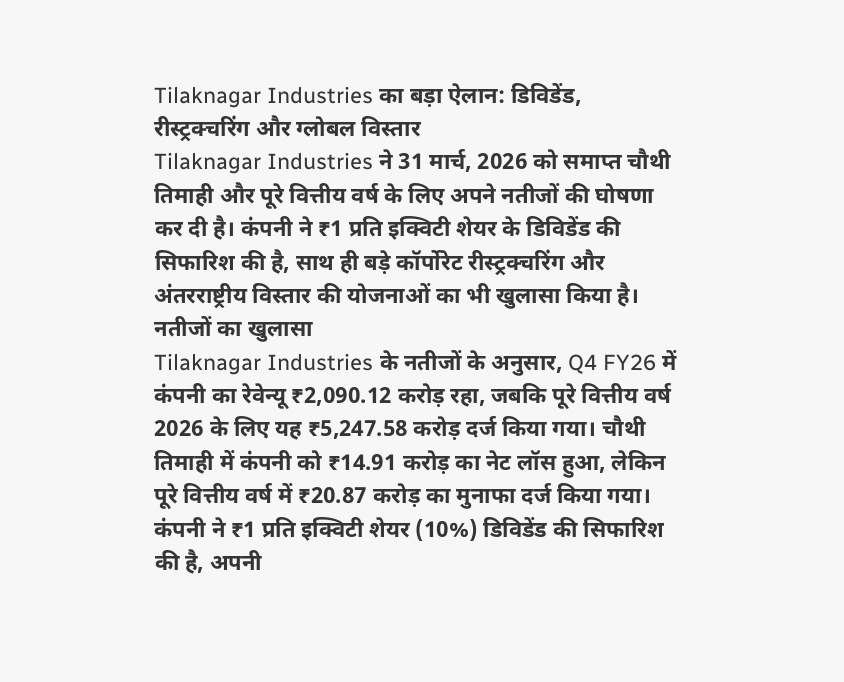Tilaknagar Industries का बड़ा ऐलान: डिविडेंड, रीस्ट्रक्चरिंग और ग्लोबल विस्तार
Tilaknagar Industries ने 31 मार्च, 2026 को समाप्त चौथी तिमाही और पूरे वित्तीय वर्ष के लिए अपने नतीजों की घोषणा कर दी है। कंपनी ने ₹1 प्रति इक्विटी शेयर के डिविडेंड की सिफारिश की है, साथ ही बड़े कॉर्पोरेट रीस्ट्रक्चरिंग और अंतरराष्ट्रीय विस्तार की योजनाओं का भी खुलासा किया है।
नतीजों का खुलासा
Tilaknagar Industries के नतीजों के अनुसार, Q4 FY26 में कंपनी का रेवेन्यू ₹2,090.12 करोड़ रहा, जबकि पूरे वित्तीय वर्ष 2026 के लिए यह ₹5,247.58 करोड़ दर्ज किया गया। चौथी तिमाही में कंपनी को ₹14.91 करोड़ का नेट लॉस हुआ, लेकिन पूरे वित्तीय वर्ष में ₹20.87 करोड़ का मुनाफा दर्ज किया गया। कंपनी ने ₹1 प्रति इक्विटी शेयर (10%) डिविडेंड की सिफारिश की है, अपनी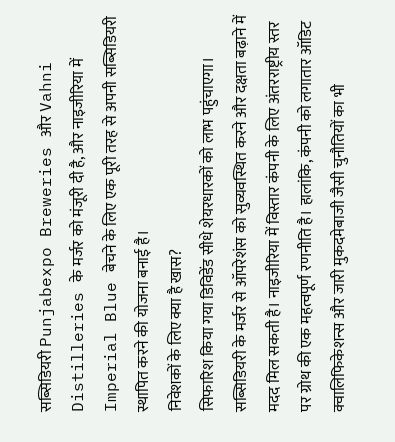सब्सिडियरी Punjabexpo Breweries और Vahni Distilleries के मर्जर को मंजूरी दी है, और नाइजीरिया में Imperial Blue बेचने के लिए एक पूरी तरह से अपनी सब्सिडियरी स्थापित करने की योजना बनाई है।
निवेशकों के लिए क्या है खास?
सिफारिश किया गया डिविडेंड सीधे शेयरधारकों को लाभ पहुंचाएगा। सब्सिडियरी के मर्जर से ऑपरेशंस को सुव्यवस्थित करने और दक्षता बढ़ाने में मदद मिल सकती है। नाइजीरिया में विस्तार कंपनी के लिए अंतरराष्ट्रीय स्तर पर ग्रोथ की एक महत्वपूर्ण रणनीति है। हालांकि, कंपनी को लगातार ऑडिट क्वालिफिकेशन्स और जारी मुकदमेबाजी जैसी चुनौतियों का भी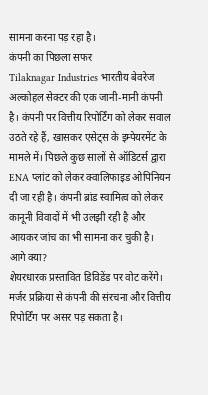सामना करना पड़ रहा है।
कंपनी का पिछला सफर
Tilaknagar Industries भारतीय बेवरेज अल्कोहल सेक्टर की एक जानी-मानी कंपनी है। कंपनी पर वित्तीय रिपोर्टिंग को लेकर सवाल उठते रहे हैं, खासकर एसेट्स के इम्पेयरमेंट के मामले में। पिछले कुछ सालों से ऑडिटर्स द्वारा ENA प्लांट को लेकर क्वालिफाइड ओपिनियन दी जा रही है। कंपनी ब्रांड स्वामित्व को लेकर कानूनी विवादों में भी उलझी रही है और आयकर जांच का भी सामना कर चुकी है।
आगे क्या?
शेयरधारक प्रस्तावित डिविडेंड पर वोट करेंगे। मर्जर प्रक्रिया से कंपनी की संरचना और वित्तीय रिपोर्टिंग पर असर पड़ सकता है।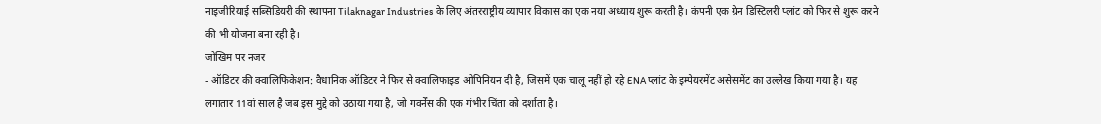नाइजीरियाई सब्सिडियरी की स्थापना Tilaknagar Industries के लिए अंतरराष्ट्रीय व्यापार विकास का एक नया अध्याय शुरू करती है। कंपनी एक ग्रेन डिस्टिलरी प्लांट को फिर से शुरू करने की भी योजना बना रही है।
जोखिम पर नजर
- ऑडिटर की क्वालिफिकेशन: वैधानिक ऑडिटर ने फिर से क्वालिफाइड ओपिनियन दी है, जिसमें एक चालू नहीं हो रहे ENA प्लांट के इम्पेयरमेंट असेसमेंट का उल्लेख किया गया है। यह लगातार 11वां साल है जब इस मुद्दे को उठाया गया है, जो गवर्नेंस की एक गंभीर चिंता को दर्शाता है।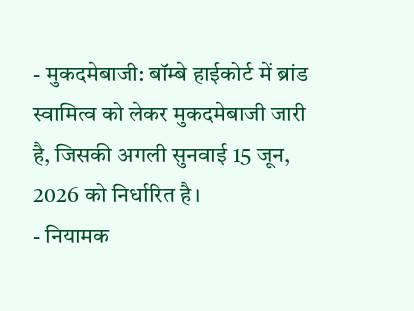- मुकदमेबाजी: बॉम्बे हाईकोर्ट में ब्रांड स्वामित्व को लेकर मुकदमेबाजी जारी है, जिसकी अगली सुनवाई 15 जून, 2026 को निर्धारित है।
- नियामक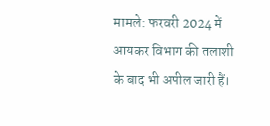मामले: फरवरी 2024 में आयकर विभाग की तलाशी के बाद भी अपील जारी हैं।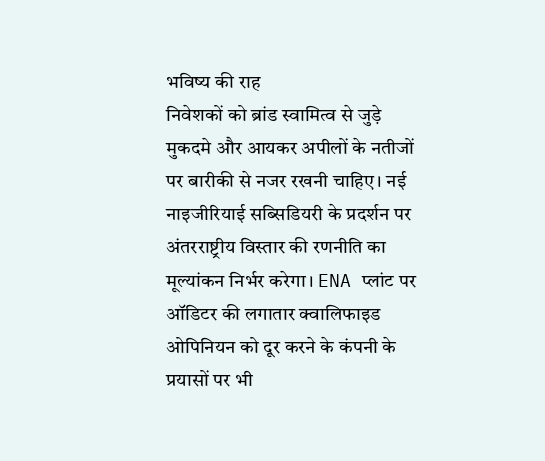भविष्य की राह
निवेशकों को ब्रांड स्वामित्व से जुड़े मुकदमे और आयकर अपीलों के नतीजों पर बारीकी से नजर रखनी चाहिए। नई नाइजीरियाई सब्सिडियरी के प्रदर्शन पर अंतरराष्ट्रीय विस्तार की रणनीति का मूल्यांकन निर्भर करेगा। ENA प्लांट पर ऑडिटर की लगातार क्वालिफाइड ओपिनियन को दूर करने के कंपनी के प्रयासों पर भी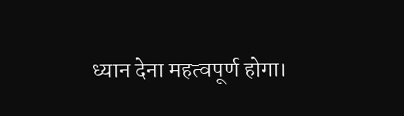ध्यान देना महत्वपूर्ण होगा।